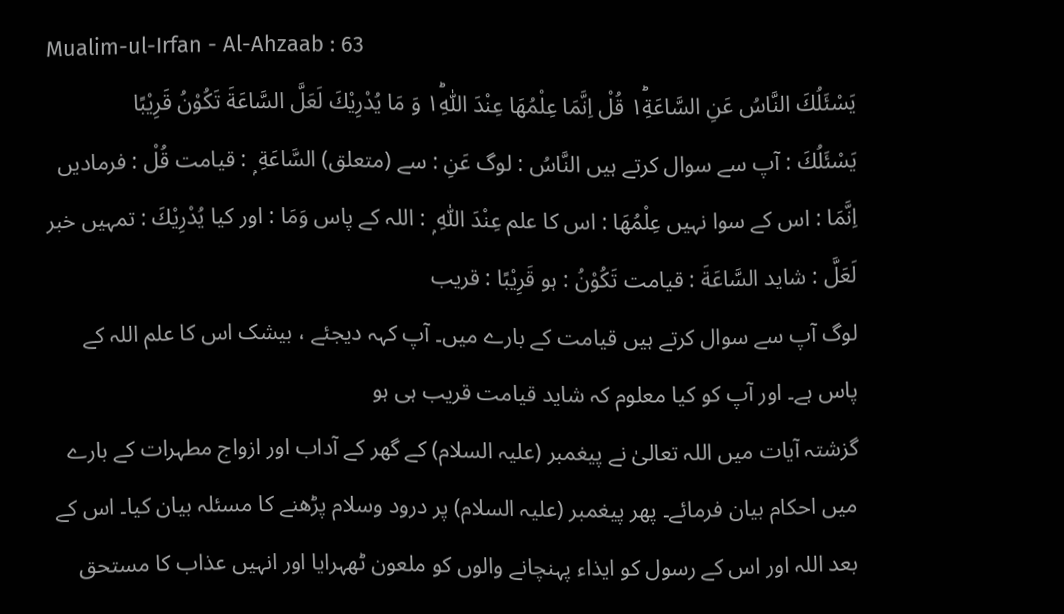Mualim-ul-Irfan - Al-Ahzaab : 63
یَسْئَلُكَ النَّاسُ عَنِ السَّاعَةِ١ؕ قُلْ اِنَّمَا عِلْمُهَا عِنْدَ اللّٰهِ١ؕ وَ مَا یُدْرِیْكَ لَعَلَّ السَّاعَةَ تَكُوْنُ قَرِیْبًا
يَسْئَلُكَ : آپ سے سوال کرتے ہیں النَّاسُ : لوگ عَنِ : سے (متعلق) السَّاعَةِ ۭ : قیامت قُلْ : فرمادیں اِنَّمَا : اس کے سوا نہیں عِلْمُهَا : اس کا علم عِنْدَ اللّٰهِ ۭ : اللہ کے پاس وَمَا : اور کیا يُدْرِيْكَ : تمہیں خبر لَعَلَّ : شاید السَّاعَةَ : قیامت تَكُوْنُ : ہو قَرِيْبًا : قریب
لوگ آپ سے سوال کرتے ہیں قیامت کے بارے میں۔ آپ کہہ دیجئے ، بیشک اس کا علم اللہ کے پاس ہے۔ اور آپ کو کیا معلوم کہ شاید قیامت قریب ہی ہو
گزشتہ آیات میں اللہ تعالیٰ نے پیغمبر (علیہ السلام) کے گھر کے آداب اور ازواج مطہرات کے بارے میں احکام بیان فرمائے۔ پھر پیغمبر (علیہ السلام) پر درود وسلام پڑھنے کا مسئلہ بیان کیا۔ اس کے بعد اللہ اور اس کے رسول کو ایذاء پہنچانے والوں کو ملعون ٹھہرایا اور انہیں عذاب کا مستحق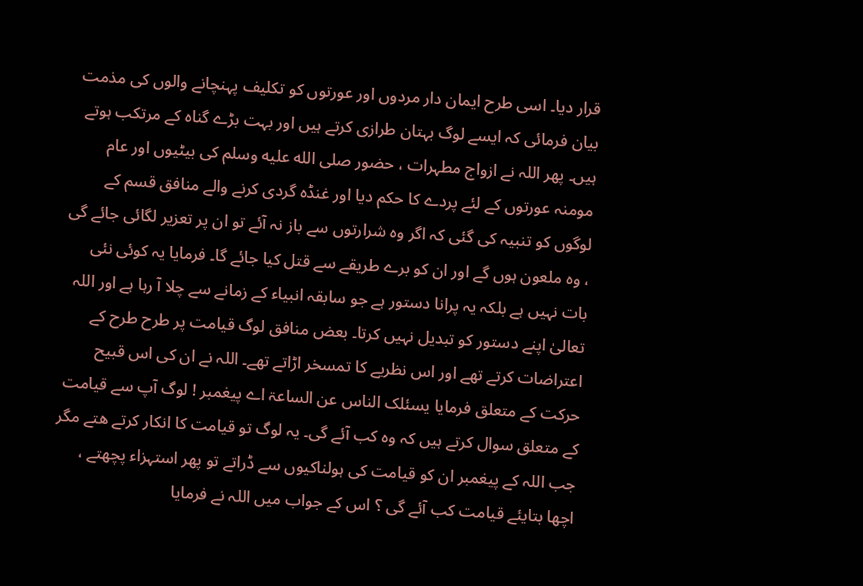قرار دیا۔ اسی طرح ایمان دار مردوں اور عورتوں کو تکلیف پہنچانے والوں کی مذمت بیان فرمائی کہ ایسے لوگ بہتان طرازی کرتے ہیں اور بہت بڑے گناہ کے مرتکب ہوتے ہیں۔ پھر اللہ نے ازواج مطہرات ، حضور صلى الله عليه وسلم کی بیٹیوں اور عام مومنہ عورتوں کے لئے پردے کا حکم دیا اور غنڈہ گردی کرنے والے منافق قسم کے لوگوں کو تنبیہ کی گئی کہ اگر وہ شرارتوں سے باز نہ آئے تو ان پر تعزیر لگائی جائے گی ، وہ ملعون ہوں گے اور ان کو برے طریقے سے قتل کیا جائے گا۔ فرمایا یہ کوئی نئی بات نہیں ہے بلکہ یہ پرانا دستور ہے جو سابقہ انبیاء کے زمانے سے چلا آ رہا ہے اور اللہ تعالیٰ اپنے دستور کو تبدیل نہیں کرتا۔ بعض منافق لوگ قیامت پر طرح طرح کے اعتراضات کرتے تھے اور اس نظریے کا تمسخر اڑاتے تھے۔ اللہ نے ان کی اس قبیح حرکت کے متعلق فرمایا یسئلک الناس عن الساعۃ اے پیغمبر ! لوگ آپ سے قیامت کے متعلق سوال کرتے ہیں کہ وہ کب آئے گی۔ یہ لوگ تو قیامت کا انکار کرتے ھتے مگر جب اللہ کے پیغمبر ان کو قیامت کی ہولناکیوں سے ڈراتے تو پھر استہزاء پچھتے ، اچھا بتایئے قیامت کب آئے گی ؟ اس کے جواب میں اللہ نے فرمایا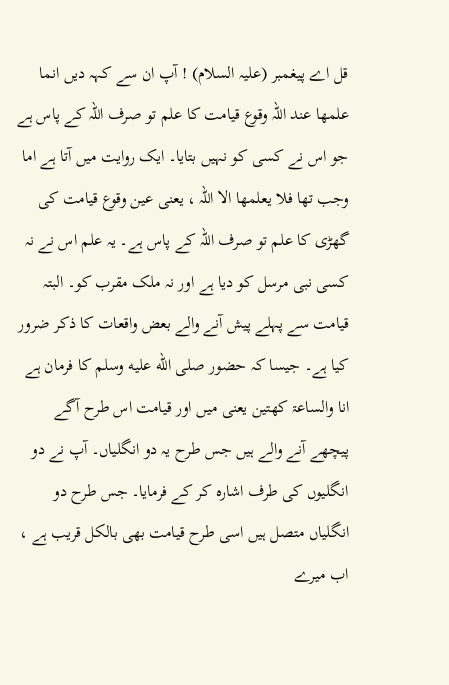قل اے پیغمبر (علیہ السلام) ! آپ ان سے کہہ دیں انما علمھا عند اللہ وقوع قیامت کا علم تو صرف اللہ کے پاس ہے جو اس نے کسی کو نہیں بتایا۔ ایک روایت میں آتا ہے اما وجب تھا فلا یعلمھا الا اللہ ، یعنی عین وقوع قیامت کی گھڑی کا علم تو صرف اللہ کے پاس ہے۔ یہ علم اس نے نہ کسی نبی مرسل کو دیا ہے اور نہ ملک مقرب کو۔ البتہ قیامت سے پہلے پیش آنے والے بعض واقعات کا ذکر ضرور کیا ہے۔ جیسا کہ حضور صلى الله عليه وسلم کا فرمان ہے انا والساعۃ کھتین یعنی میں اور قیامت اس طرح آگے پیچھے آنے والے ہیں جس طرح یہ دو انگلیاں۔ آپ نے دو انگلیوں کی طرف اشارہ کر کے فرمایا۔ جس طرح دو انگلیاں متصل ہیں اسی طرح قیامت بھی بالکل قریب ہے ، اب میرے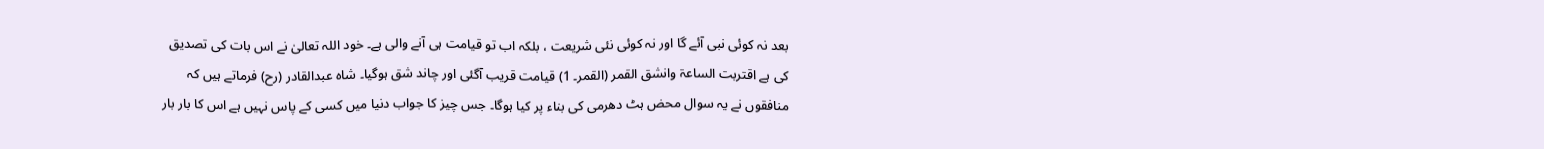بعد نہ کوئی نبی آئے گا اور نہ کوئی نئی شریعت ، بلکہ اب تو قیامت ہی آنے والی ہے۔ خود اللہ تعالیٰ نے اس بات کی تصدیق کی ہے اقتربت الساعۃ وانشق القمر (القمر۔ 1) قیامت قریب آگئی اور چاند شق ہوگیا۔ شاہ عبدالقادر (رح) فرماتے ہیں کہ منافقوں نے یہ سوال محض ہٹ دھرمی کی بناء پر کیا ہوگا۔ جس چیز کا جواب دنیا میں کسی کے پاس نہیں ہے اس کا بار بار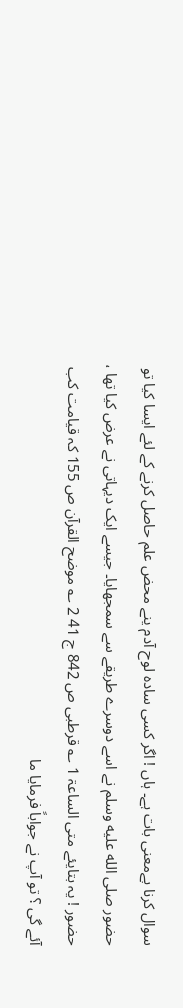سوال کرنا بےمعنی بات ہے۔ ہاں ! اگر کسی سادہ لوح آدم ینے محض علم حاصل کرنے کے لئے ایسا کیا تو حضور صلى الله عليه وسلم نے اسے دوسرے طریقے سے سمجھایا۔ جیسے ایک دیہاتی نے عرض کیا تھا ، حضور ! یہ بتایئے متی الساعۃ 1 ؎ قرطبی ص 842 ج 41 2 ؎ موضح القرآن ص 155 کہ قیامت کب آئے گی ؟ تو آپ نے جواباً فرمایا ما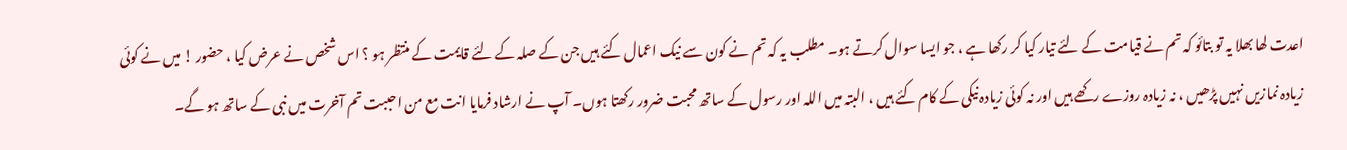اعدت لھا بھلا یہ تو بتائو کہ تم نے قیامت کے لئے تیار کیا کر رکھا ہے ، جو ایسا سوال کرتے ہو۔ مطلب یہ کہ تم نے کون سے نیک اعمال کئے ہیں جن کے صلہ کے لئے قایمت کے منتظر ہو ؟ اس شخص نے عرض کیا ، حضور ! میں نے کوئی زیادہ نمازیں نہیں پڑھیں ، نہ زیادہ روزے رکھے ہیں اور نہ کوئی زیادہ نیکی کے کام کئے ہیں ، البتہ میں اللہ اور رسول کے ساتھ محبت ضرور رکھتا ہوں۔ آپ نے ارشاد فرمایا انت مع من احببت تم آخرت میں نبی کے ساتھ ہو گے۔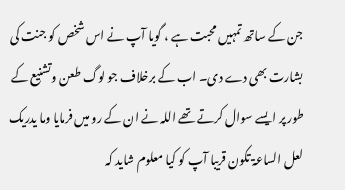جن کے ساتھ تمہیں محبت ہے ، گویا آپ نے اس شخص کو جنت کی بشارت بھی دے دی۔ اب کے برخلاف جو لوگ طعن وتشنیع کے طور پر ایسے سوال کرتے تھے اللہ نے ان کے رو میں فرمایا وما یدریک لعل الساعۃ تکون قریبا آپ کو کیا معلوم شاید کہ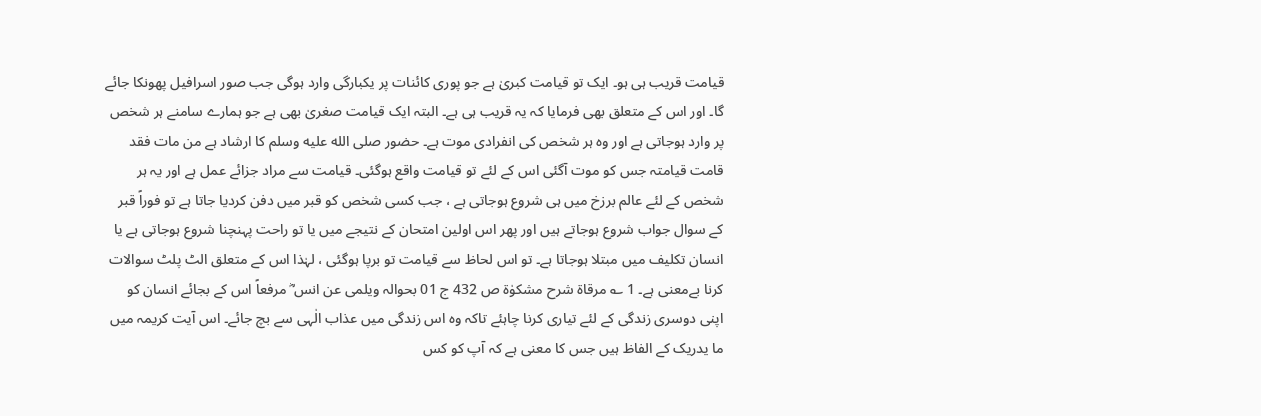قیامت قریب ہی ہو۔ ایک تو قیامت کبریٰ ہے جو پوری کائنات پر یکبارگی وارد ہوگی جب صور اسرافیل پھونکا جائے گا۔ اور اس کے متعلق بھی فرمایا کہ یہ قریب ہی ہے۔ البتہ ایک قیامت صغریٰ بھی ہے جو ہمارے سامنے ہر شخص پر وارد ہوجاتی ہے اور وہ ہر شخص کی انفرادی موت ہے۔ حضور صلى الله عليه وسلم کا ارشاد ہے من مات فقد قامت قیامتہ جس کو موت آگئی اس کے لئے تو قیامت واقع ہوگئی۔ قیامت سے مراد جزائے عمل ہے اور یہ ہر شخص کے لئے عالم برزخ میں ہی شروع ہوجاتی ہے ، جب کسی شخص کو قبر میں دفن کردیا جاتا ہے تو فوراً قبر کے سوال جواب شروع ہوجاتے ہیں اور پھر اس اولین امتحان کے نتیجے میں یا تو راحت پہنچنا شروع ہوجاتی ہے یا انسان تکلیف میں مبتلا ہوجاتا ہے۔ تو اس لحاظ سے قیامت تو برپا ہوگئی ، لہٰذا اس کے متعلق الٹ پلٹ سوالات کرنا بےمعنی ہے۔ 1 ؎ مرقاۃ شرح مشکوٰۃ ص 432 ج 01 بحوالہ ویلمی عن انس ؓ مرفعاً اس کے بجائے انسان کو اپنی دوسری زندگی کے لئے تیاری کرنا چاہئے تاکہ وہ اس زندگی میں عذاب الٰہی سے بچ جائے۔ اس آیت کریمہ میں ما یدریک کے الفاظ ہیں جس کا معنی ہے کہ آپ کو کس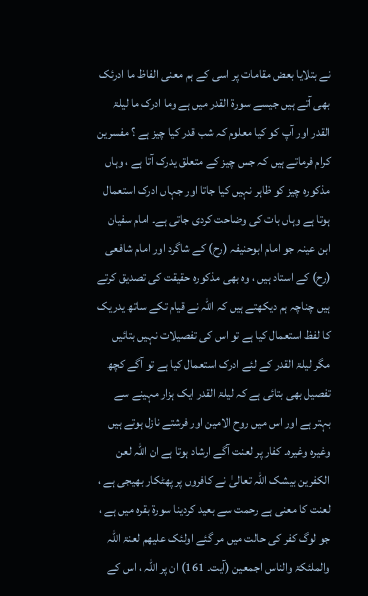نے بتلایا بعض مقامات پر اسی کے ہم معنی الفاظ ما ادرئک بھی آتے ہیں جیسے سورة القدر میں ہے وما ادرک ما لیلۃ القدر اور آپ کو کیا معلوم کہ شب قدر کیا چیز ہے ؟ مفسرین کرام فرماتے ہیں کہ جس چیز کے متعلق یدرک آتا ہے ، وہاں مذکورہ چیز کو ظاہر نہیں کیا جاتا اور جہاں ادرک استعمال ہوتا ہے وہاں بات کی وضاحت کردی جاتی ہے۔ امام سفیان ابن عینہ جو امام ابوحنیفہ (رح) کے شاگرد اور امام شافعی (رح) کے استاد ہیں ، وہ بھی مذکورہ حقیقت کی تصدیق کرتے ہیں چناچہ ہم دیکھتے ہیں کہ اللہ نے قیام تکے ساتھ یدریک کا لفظ استعمال کیا ہے تو اس کی تفصیلات نہیں بتائیں مگر لیلۃ القدر کے لئے ادرک استعمال کیا ہے تو آگے کچھ تفصیل بھی بتائی ہے کہ لیلۃ القدر ایک ہزار مہینے سے بہتر ہے اور اس میں روح الامین اور فرشتے نازل ہوتے ہیں وغیرہ وغیرہ۔ کفار پر لعنت آگے ارشاد ہوتا ہے ان اللہ لعن الکفرین بیشک اللہ تعالیٰ نے کافروں پر پھٹکار بھیجی ہے ، لعنت کا معنی ہے رحمت سے بعید کردینا سورة بقرہ میں ہے ، جو لوگ کفر کی حالت میں مر گئے اولئک علیھم لعنۃ اللہ والملئکۃ والناس اجمعین (آیت۔ 161) ان پر اللہ ، اس کے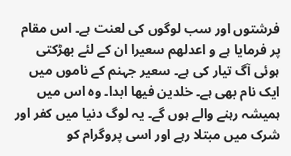فرشتوں اور سب لوگوں کی لعنت ہے۔ اس مقام پر فرمایا ہے و اعدلھم سعیرا ان کے لئے بھڑکتی ہوئی آگ تیار کی ہے۔ سعیر جہنم کے ناموں میں ایک نام بھی ہے۔ خلدین فیھا ابدا۔ وہ اس میں ہمیشہ رہنے والے ہوں گے۔ یہ لوگ دنیا میں کفر اور شرک میں مبتلا رہے اور اسی پروگرام کو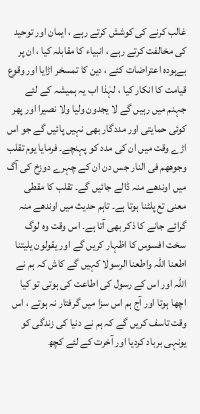غالب کرنے کی کوشش کرتے رہے ، ایمان اور توحید کی مخالفت کرتے رہے ، انبیاء کا مقابلہ کیا ، ان پر بےہودہ اعتراضات کئے ، دین کا تمسخر اڑایا اور وقوع قیامت کا انکار کیا ، لہٰذا اب یہ ہمیشہ کے لئے جہنم میں رہیں گے لا یجدون ولیا ولا نصیرا اور پھر کوئی حمایتی اور مددگار بھی نہیں پائیں گے جو اس اڑے وقت میں ان کی مدد کو پہنچے۔ فرمایا یوم تقلب وجوھھم فی النار جس دن ان کے چہرے دوزخ کی آگ میں اوندھے منہ ڈالے جائیں گے۔ تقلب کا مقطی معنی تع پلٹنا ہوتا ہے۔ تاہم حدیث میں اوندھے منہ گرائے جانے کا ذکر بھی آتا ہے۔ اس وقت وہ لوگ سخت افسوس کا اظہار کریں گے اور یقولون یلیتنا اطعنا اللہ واطعنا الرسولا کہیں گے کاش کہ ہم نے اللہ اور اس کے رسول کی اطاعت کی ہوتی تو کیا اچھا ہوتا اور آج ہم اس سزا میں گرفتار نہ ہوتے ، اس وقت تاسف کریں گے کہ ہم نے دنیا کی زندگی کو یونہی برباد کردیا اور آخرت کے لئے کچھ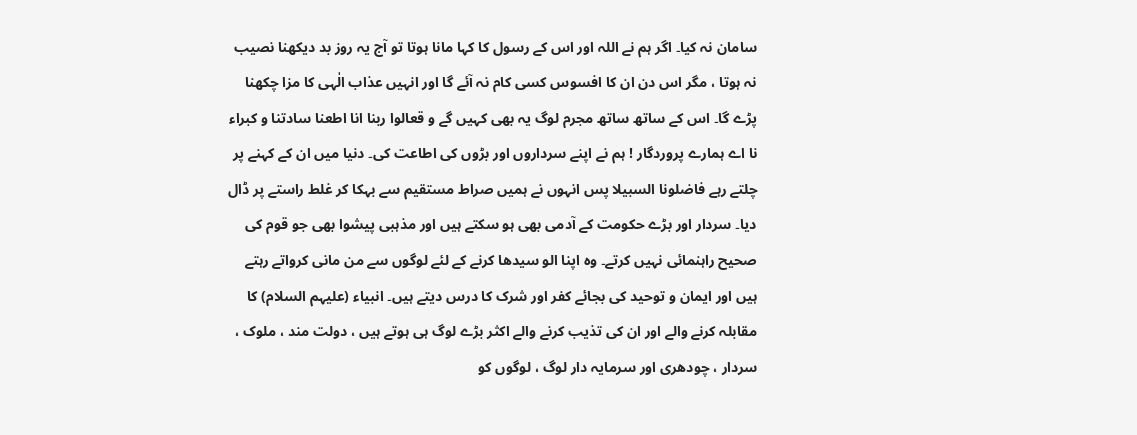سامان نہ کیا۔ اگر ہم نے اللہ اور اس کے رسول کا کہا مانا ہوتا تو آج یہ روز بد دیکھنا نصیب نہ ہوتا ، مگر اس دن ان کا افسوس کسی کام نہ آئے گا اور انہیں عذاب الٰہی کا مزا چکھنا پڑے گا۔ اس کے ساتھ ساتھ مجرم لوگ یہ بھی کہیں گے و قعالوا ربنا انا اطعنا سادتنا و کبراء نا اے ہمارے پروردگار ! ہم نے اپنے سرداروں اور بڑوں کی اطاعت کی۔ دنیا میں ان کے کہنے پر چلتے رہے فاضلونا السبیلا پس انہوں نے ہمیں صراط مستقیم سے بہکا کر غلط راستے پر ڈال دیا۔ سردار اور بڑے حکومت کے آدمی بھی ہو سکتے ہیں اور مذہبی پیشوا بھی جو قوم کی صحیح راہنمائی نہیں کرتے۔ وہ اپنا الو سیدھا کرنے کے لئے لوگوں سے من مانی کرواتے رہتے ہیں اور ایمان و توحید کی بجائے کفر اور شرک کا درس دیتے ہیں۔ انبیاء (علیہم السلام) کا مقابلہ کرنے والے اور ان کی تذیب کرنے والے اکثر بڑے لوگ ہی ہوتے ہیں ، دولت مند ، ملوک ، سردار ، چودھری اور سرمایہ دار لوگ ، لوگوں کو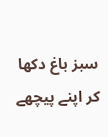سبز باغ دکھا کر اپنے پیچھے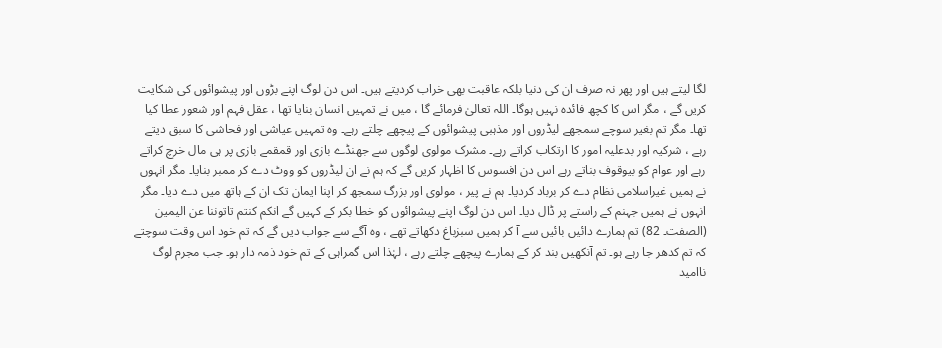لگا لیتے ہیں اور پھر نہ صرف ان کی دنیا بلکہ عاقبت بھی خراب کردیتے ہیں۔ اس دن لوگ اپنے بڑوں اور پیشوائوں کی شکایت کریں گے ، مگر اس کا کچھ فائدہ نہیں ہوگا۔ اللہ تعالیٰ فرمائے گا ، میں نے تمہیں انسان بنایا تھا ، عقل فہم اور شعور عطا کیا تھا۔ مگر تم بغیر سوچے سمجھے لیڈروں اور مذہبی پیشوائوں کے پیچھے چلتے رہے۔ وہ تمہیں عیاشی اور فحاشی کا سبق دیتے رہے ، شرکیہ اور بدعلیہ امور کا ارتکاب کراتے رہے۔ مشرک مولوی لوگوں سے جھنڈے بازی اور قمقمے بازی پر ہی مال خرچ کراتے رہے اور عوام کو بیوقوف بناتے رہے اس دن افسوس کا اظہار کریں گے کہ ہم نے ان لیڈروں کو ووٹ دے کر ممبر بنایا۔ مگر انہوں نے ہمیں غیراسلامی نظام دے کر برباد کردیا۔ ہم نے پیر ، مولوی اور بزرگ سمجھ کر اپنا ایمان تک ان کے ہاتھ میں دے دیا۔ مگر انہوں نے ہمیں جہنم کے راستے پر ڈال دیا۔ اس دن لوگ اپنے پیشوائوں کو خطا بکر کے کہیں گے انکم کنتم تاتوننا عن الیمین (الصفت۔ 82) تم ہمارے دائیں بائیں سے آ کر ہمیں سبزباغ دکھاتے تھے ، وہ آگے سے جواب دیں گے کہ تم خود اس وقت سوچتے کہ تم کدھر جا رہے ہو۔ تم آنکھیں بند کر کے ہمارے پیچھے چلتے رہے ، لہٰذا اس گمراہی کے تم خود ذمہ دار ہو۔ جب مجرم لوگ ناامید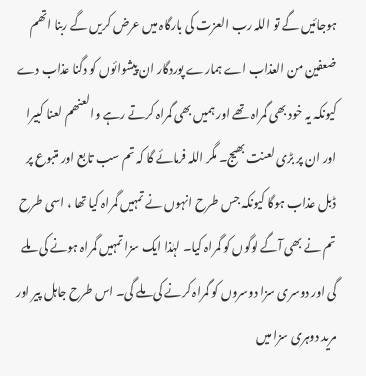ہوجائیں گے تو اللہ رب العزت کی بارگاہ میں عرض کریں گے ربنا اتھم ضعفین من العذاب اے ہمارے پوردگار ان پیشوائوں کو دگنا عذاب دے کیونکہ یہ خود بھی گمراہ تھے اور ہمیں بھی گمراہ کرتے رہے والعنھم لعنا کبیرا اور ان پر بڑی لعنت بھیج۔ مگر اللہ فرمائے گا کہ تم سب تابع اور متبوع پر ڈبل عذاب ہوگا کیونکہ جس طرح انہوں نے تمہیں گمراہ کیا تھا ، اسی طرح تم نے بھی آگے لوگوں کو گمراہ کیا۔ لہٰذا ایک سزا تمہیں گمراہ ہونے کی ملے گی اور دوسری سزا دوسروں کو گمراہ کرنے کی ملے گی۔ اس طرح جاہل پیر اور مرید دوہری سزا میں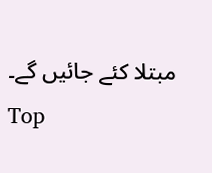مبتلا کئے جائیں گے۔
Top